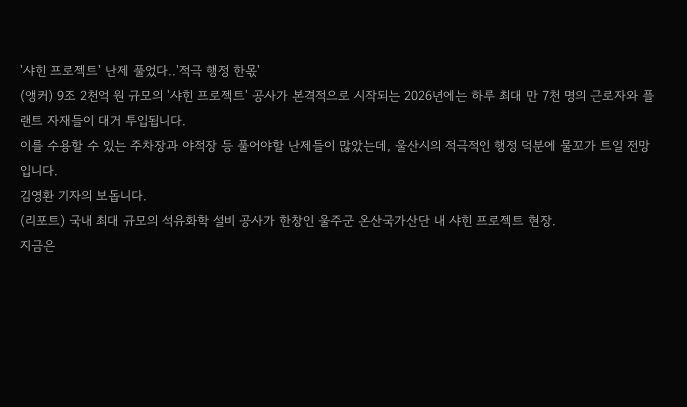'샤힌 프로젝트' 난제 풀었다..'적극 행정 한몫'
(앵커) 9조 2천억 원 규모의 '샤힌 프로젝트' 공사가 본격적으로 시작되는 2026년에는 하루 최대 만 7천 명의 근로자와 플랜트 자재들이 대거 투입됩니다.
이를 수용할 수 있는 주차장과 야적장 등 풀어야할 난제들이 많았는데, 울산시의 적극적인 행정 덕분에 물꼬가 트일 전망입니다.
김영환 기자의 보돕니다.
(리포트) 국내 최대 규모의 석유화학 설비 공사가 한창인 울주군 온산국가산단 내 샤힌 프로젝트 현장.
지금은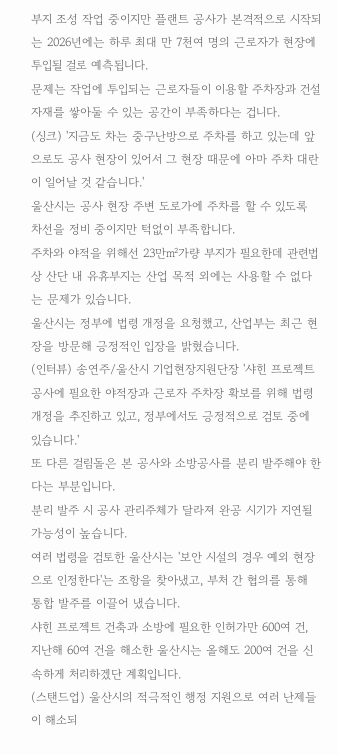부지 조성 작업 중이지만 플랜트 공사가 본격적으로 시작되는 2026년에는 하루 최대 만 7천여 명의 근로자가 현장에 투입될 걸로 예측됩니다.
문제는 작업에 투입되는 근로자들이 이용할 주차장과 건설 자재를 쌓아둘 수 있는 공간이 부족하다는 겁니다.
(싱크) '지금도 차는 중구난방으로 주차를 하고 있는데 앞으로도 공사 현장이 있어서 그 현장 때문에 아마 주차 대란이 일어날 것 같습니다.'
울산시는 공사 현장 주변 도로가에 주차를 할 수 있도록 차선을 정비 중이지만 턱없이 부족합니다.
주차와 야적을 위해선 23만㎡가량 부지가 필요한데 관련법상 산단 내 유휴부지는 산업 목적 외에는 사용할 수 없다는 문제가 있습니다.
울산시는 정부에 법령 개정을 요청했고, 산업부는 최근 현장을 방문해 긍정적인 입장을 밝혔습니다.
(인터뷰) 송연주/울산시 기업현장지원단장 '샤힌 프로젝트 공사에 필요한 야적장과 근로자 주차장 확보를 위해 법령 개정을 추진하고 있고, 정부에서도 긍정적으로 검토 중에 있습니다.'
또 다른 걸림돌은 본 공사와 소방공사를 분리 발주해야 한다는 부분입니다.
분리 발주 시 공사 관리주체가 달라져 완공 시기가 지연될 가능성이 높습니다.
여러 법령을 검토한 울산시는 '보안 시설의 경우 예외 현장으로 인정한다'는 조항을 찾아냈고, 부처 간 협의를 통해 통합 발주를 이끌어 냈습니다.
샤힌 프로젝트 건축과 소방에 필요한 인허가만 600여 건,
지난해 60여 건을 해소한 울산시는 올해도 200여 건을 신속하게 처리하겠단 계획입니다.
(스탠드업) 울산시의 적극적인 행정 지원으로 여러 난제들이 해소되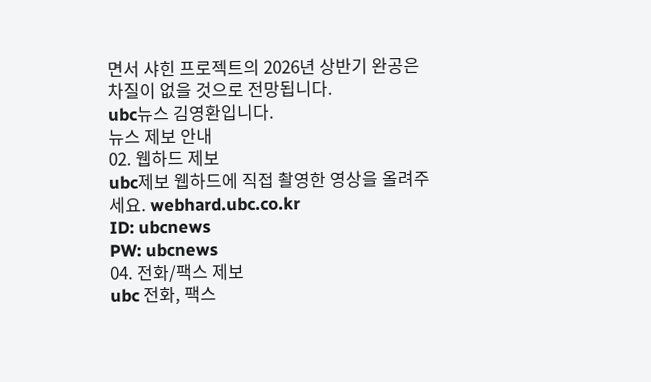면서 샤힌 프로젝트의 2026년 상반기 완공은 차질이 없을 것으로 전망됩니다.
ubc뉴스 김영환입니다.
뉴스 제보 안내
02. 웹하드 제보
ubc제보 웹하드에 직접 촬영한 영상을 올려주세요. webhard.ubc.co.kr
ID: ubcnews
PW: ubcnews
04. 전화/팩스 제보
ubc 전화, 팩스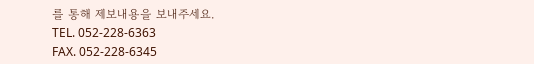를 통해 제보내용을 보내주세요.
TEL. 052-228-6363
FAX. 052-228-6345